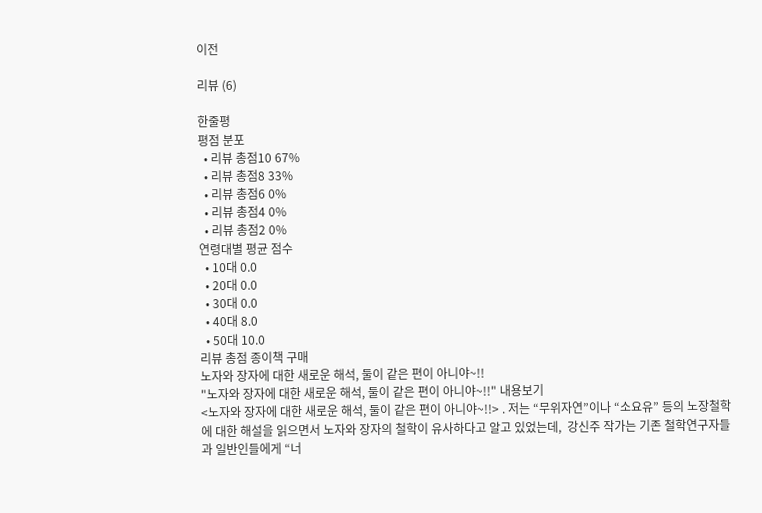이전

리뷰 (6)

한줄평
평점 분포
  • 리뷰 총점10 67%
  • 리뷰 총점8 33%
  • 리뷰 총점6 0%
  • 리뷰 총점4 0%
  • 리뷰 총점2 0%
연령대별 평균 점수
  • 10대 0.0
  • 20대 0.0
  • 30대 0.0
  • 40대 8.0
  • 50대 10.0
리뷰 총점 종이책 구매
노자와 장자에 대한 새로운 해석, 둘이 같은 편이 아니야~!!
"노자와 장자에 대한 새로운 해석, 둘이 같은 편이 아니야~!!" 내용보기
<노자와 장자에 대한 새로운 해석, 둘이 같은 편이 아니야~!!> . 저는 “무위자연”이나 “소요유” 등의 노장철학에 대한 해설을 읽으면서 노자와 장자의 철학이 유사하다고 알고 있었는데,  강신주 작가는 기존 철학연구자들과 일반인들에게 “너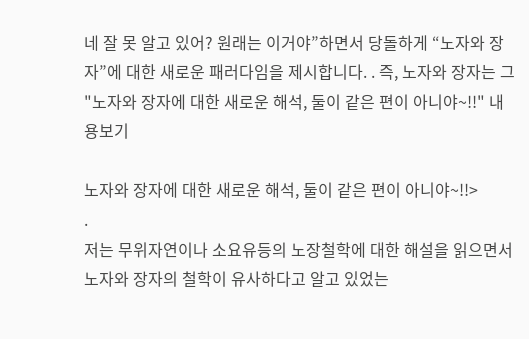네 잘 못 알고 있어? 원래는 이거야”하면서 당돌하게 “노자와 장자”에 대한 새로운 패러다임을 제시합니다. . 즉, 노자와 장자는 그
"노자와 장자에 대한 새로운 해석, 둘이 같은 편이 아니야~!!" 내용보기

노자와 장자에 대한 새로운 해석, 둘이 같은 편이 아니야~!!>
.
저는 무위자연이나 소요유등의 노장철학에 대한 해설을 읽으면서 노자와 장자의 철학이 유사하다고 알고 있었는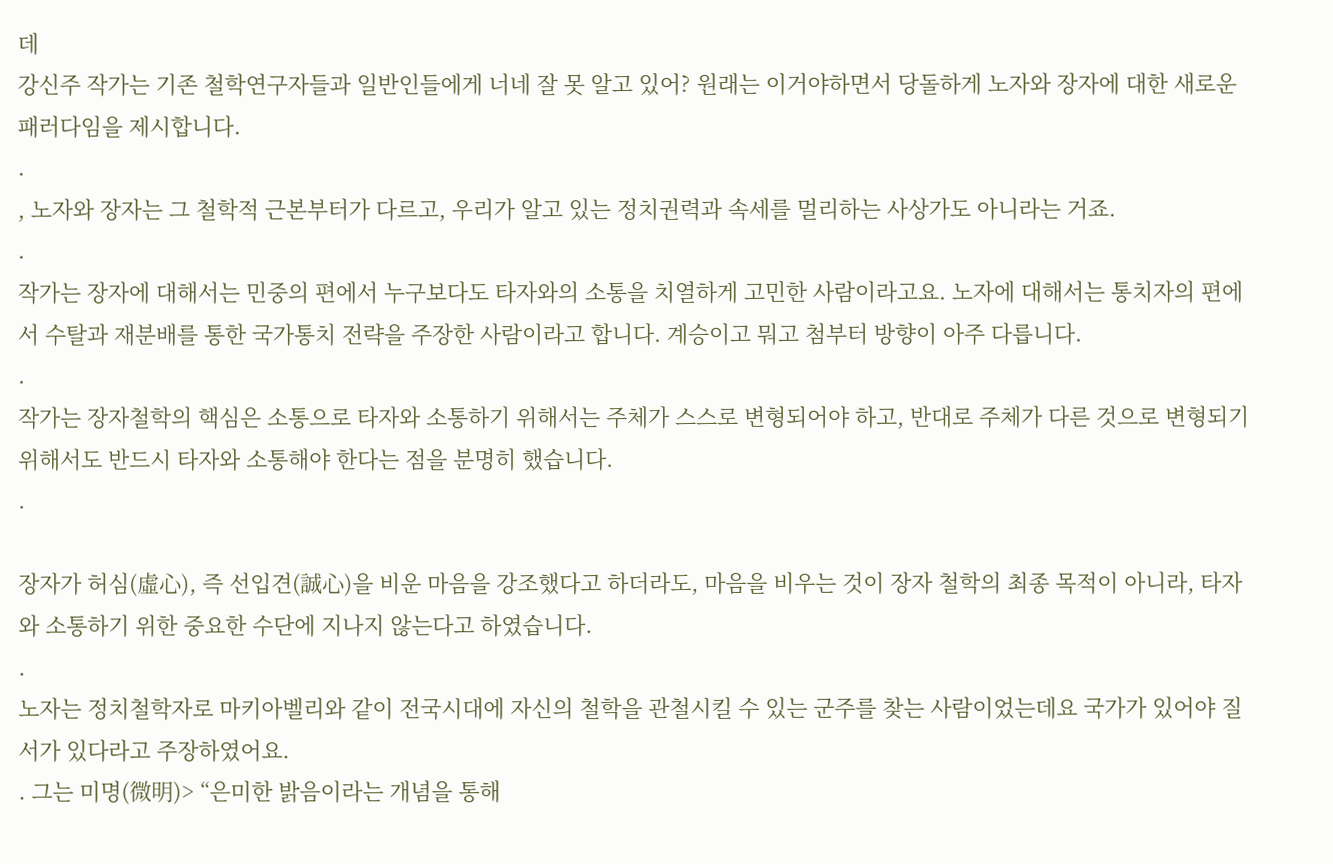데
강신주 작가는 기존 철학연구자들과 일반인들에게 너네 잘 못 알고 있어? 원래는 이거야하면서 당돌하게 노자와 장자에 대한 새로운 패러다임을 제시합니다.
.
, 노자와 장자는 그 철학적 근본부터가 다르고, 우리가 알고 있는 정치권력과 속세를 멀리하는 사상가도 아니라는 거죠.
.
작가는 장자에 대해서는 민중의 편에서 누구보다도 타자와의 소통을 치열하게 고민한 사람이라고요. 노자에 대해서는 통치자의 편에서 수탈과 재분배를 통한 국가통치 전략을 주장한 사람이라고 합니다. 계승이고 뭐고 첨부터 방향이 아주 다릅니다.
.
작가는 장자철학의 핵심은 소통으로 타자와 소통하기 위해서는 주체가 스스로 변형되어야 하고, 반대로 주체가 다른 것으로 변형되기 위해서도 반드시 타자와 소통해야 한다는 점을 분명히 했습니다.
.

장자가 허심(虛心), 즉 선입견(誠心)을 비운 마음을 강조했다고 하더라도, 마음을 비우는 것이 장자 철학의 최종 목적이 아니라, 타자와 소통하기 위한 중요한 수단에 지나지 않는다고 하였습니다.
.
노자는 정치철학자로 마키아벨리와 같이 전국시대에 자신의 철학을 관철시킬 수 있는 군주를 찾는 사람이었는데요 국가가 있어야 질서가 있다라고 주장하였어요.
. 그는 미명(微明)> “은미한 밝음이라는 개념을 통해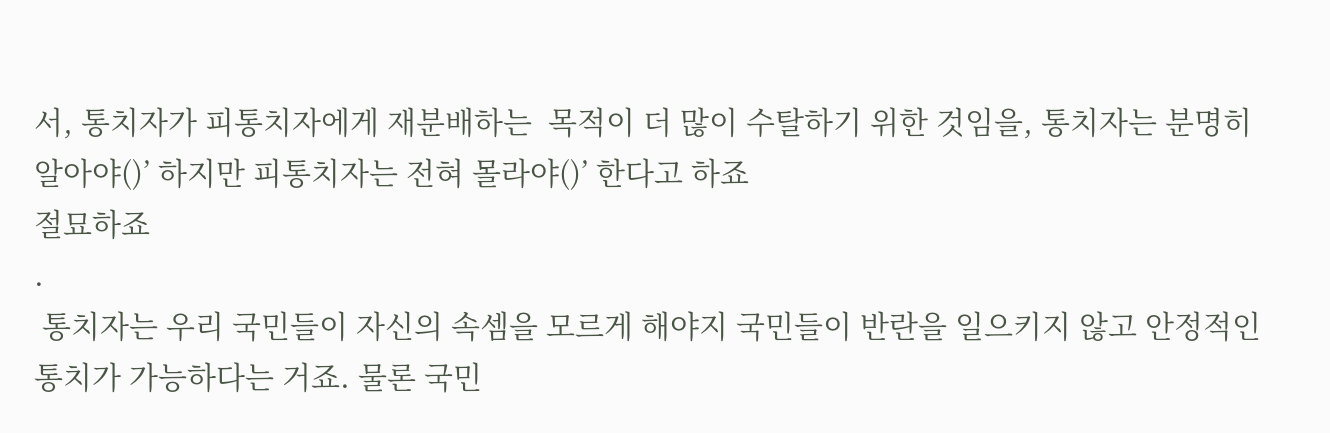서, 통치자가 피통치자에게 재분배하는  목적이 더 많이 수탈하기 위한 것임을, 통치자는 분명히 알아야()’ 하지만 피통치자는 전혀 몰라야()’ 한다고 하죠
절묘하죠
.
 통치자는 우리 국민들이 자신의 속셈을 모르게 해야지 국민들이 반란을 일으키지 않고 안정적인 통치가 가능하다는 거죠. 물론 국민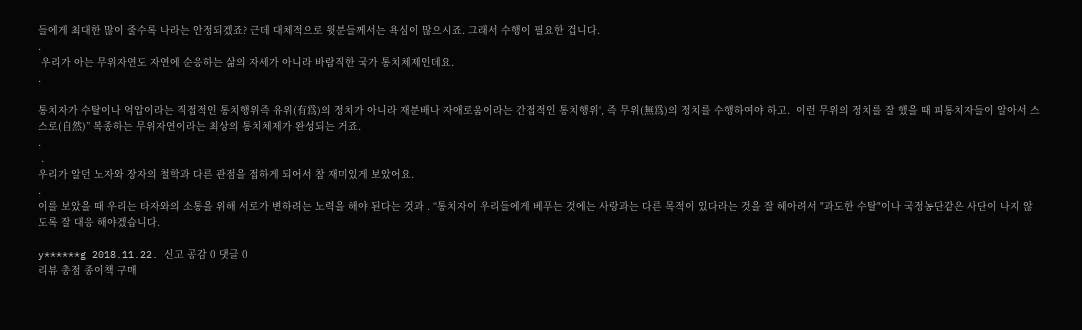들에게 최대한 많이 줄수록 나라는 안정되겠죠? 근데 대체적으로 윗분들께서는 욕심이 많으시죠. 그래서 수행이 필요한 겁니다.
.
 우리가 아는 무위자연도 자연에 순응하는 삶의 자세가 아니라 바람직한 국가 통치체제인데요.
.

통치자가 수탈이나 억압이라는 직접적인 통치행위즉 유위(有爲)의 정치가 아니라 재분배나 자애로움이라는 간접적인 통치행위‘, 즉 무위(無爲)의 정치를 수행하여야 하고.  이런 무위의 정치를 잘 했을 때 피통치자들이 알아서 스스로(自然)” 복종하는 무위자연이라는 최상의 통치체제가 완성되는 거죠.
.
 .
우리가 알던 노자와 장자의 철학과 다른 관점을 접하게 되어서 참 재미있게 보았어요.
.
이를 보았을 때 우리는 타자와의 소통을 위해 서로가 변하려는 노력을 해야 된다는 것과 . “통치자이 우리들에게 베푸는 것에는 사랑과는 다른 목적이 있다라는 것을 잘 헤아려서 "과도한 수탈"이나 국정농단같은 사단이 나지 않도록 잘 대응 해야겠습니다.

y******g 2018.11.22. 신고 공감 0 댓글 0
리뷰 총점 종이책 구매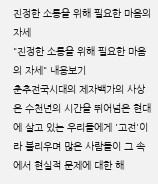진정한 소통을 위해 필요한 마음의 자세
"진정한 소통을 위해 필요한 마음의 자세" 내용보기
춘추전국시대의 제자백가의 사상은 수천년의 시간을 뛰어넘은 현대에 살고 있는 우리들에게 '고전'이라 불리우며 많은 사람들이 그 속에서 현실적 문제에 대한 해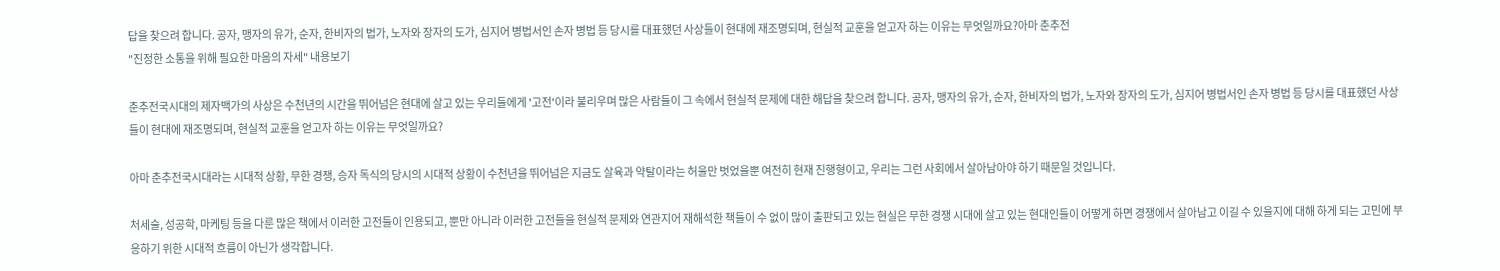답을 찾으려 합니다. 공자, 맹자의 유가, 순자, 한비자의 법가, 노자와 장자의 도가, 심지어 병법서인 손자 병법 등 당시를 대표했던 사상들이 현대에 재조명되며, 현실적 교훈을 얻고자 하는 이유는 무엇일까요?아마 춘추전
"진정한 소통을 위해 필요한 마음의 자세" 내용보기

춘추전국시대의 제자백가의 사상은 수천년의 시간을 뛰어넘은 현대에 살고 있는 우리들에게 '고전'이라 불리우며 많은 사람들이 그 속에서 현실적 문제에 대한 해답을 찾으려 합니다. 공자, 맹자의 유가, 순자, 한비자의 법가, 노자와 장자의 도가, 심지어 병법서인 손자 병법 등 당시를 대표했던 사상들이 현대에 재조명되며, 현실적 교훈을 얻고자 하는 이유는 무엇일까요?

아마 춘추전국시대라는 시대적 상황, 무한 경쟁, 승자 독식의 당시의 시대적 상황이 수천년을 뛰어넘은 지금도 살육과 약탈이라는 허울만 벗었을뿐 여전히 현재 진행형이고, 우리는 그런 사회에서 살아남아야 하기 때문일 것입니다.

처세술, 성공학, 마케팅 등을 다룬 많은 책에서 이러한 고전들이 인용되고, 뿐만 아니라 이러한 고전들을 현실적 문제와 연관지어 재해석한 책들이 수 없이 많이 출판되고 있는 현실은 무한 경쟁 시대에 살고 있는 현대인들이 어떻게 하면 경쟁에서 살아남고 이길 수 있을지에 대해 하게 되는 고민에 부응하기 위한 시대적 흐름이 아닌가 생각합니다.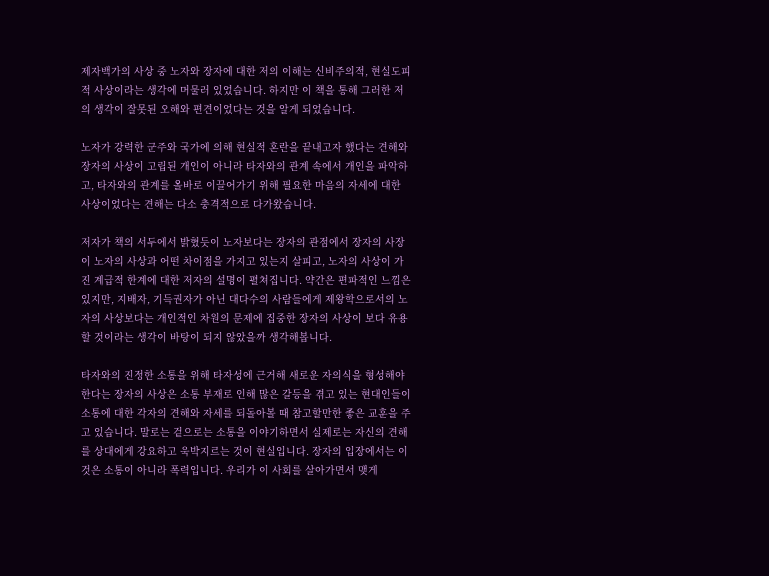제자백가의 사상 중 노자와 장자에 대한 저의 이해는 신비주의적, 현실도피적 사상이라는 생각에 머물러 있었습니다. 하지만 이 책을 통해 그러한 저의 생각이 잘못된 오해와 편견이었다는 것을 알게 되었습니다.

노자가 강력한 군주와 국가에 의해 현실적 혼란을 끝내고자 했다는 견해와 장자의 사상이 고립된 개인이 아니라 타자와의 관계 속에서 개인을 파악하고, 타자와의 관계를 올바로 이끌어가기 위해 필요한 마음의 자세에 대한 사상이었다는 견해는 다소 충격적으로 다가왔습니다.

저자가 책의 서두에서 밝혔듯이 노자보다는 장자의 관점에서 장자의 사장이 노자의 사상과 어떤 차이점을 가지고 있는지 살피고, 노자의 사상이 가진 계급적 한계에 대한 저자의 설명이 펼쳐집니다. 약간은 편파적인 느낌은 있지만, 지배자, 기득권자가 아닌 대다수의 사람들에게 제왕학으로서의 노자의 사상보다는 개인적인 차원의 문제에 집중한 장자의 사상이 보다 유용할 것이라는 생각이 바탕이 되지 않았을까 생각해봅니다.

타자와의 진정한 소통을 위해 타자성에 근거해 새로운 자의식을 형성해야 한다는 장자의 사상은 소통 부재로 인해 많은 갈등을 겪고 있는 현대인들이 소통에 대한 각자의 견해와 자세를 되돌아볼 때 참고할만한 좋은 교훈을 주고 있습니다. 말로는 겉으로는 소통을 이야기하면서 실제로는 자신의 견해를 상대에게 강요하고 욱박지르는 것이 현실입니다. 장자의 입장에서는 이것은 소통이 아니라 폭력입니다. 우리가 이 사회를 살아가면서 맺게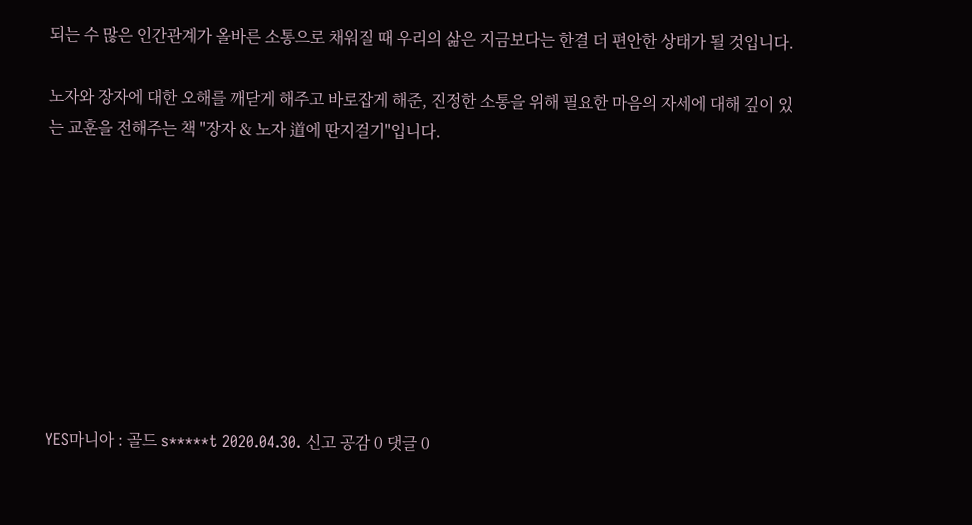되는 수 많은 인간관계가 올바른 소통으로 채워질 때 우리의 삶은 지금보다는 한결 더 편안한 상태가 될 것입니다.

노자와 장자에 대한 오해를 깨닫게 해주고 바로잡게 해준, 진정한 소통을 위해 필요한 마음의 자세에 대해 깊이 있는 교훈을 전해주는 책 "장자 & 노자 道에 딴지걸기"입니다.









YES마니아 : 골드 s*****t 2020.04.30. 신고 공감 0 댓글 0